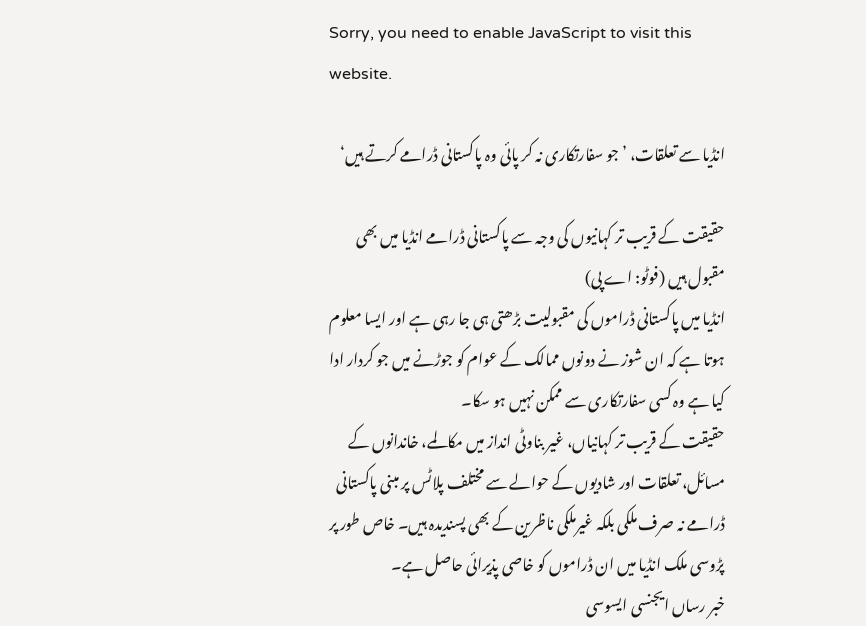Sorry, you need to enable JavaScript to visit this website.

انڈیا سے تعلقات، ’جو سفارتکاری نہ کر پائی وہ پاکستانی ڈرامے کرتے ہیں‘

حقیقت کے قریب تر کہانیوں کی وجہ سے پاکستانی ڈرامے انڈیا میں بھی مقبول ہیں (فوٹو: اے پی)
انڈیا میں پاکستانی ڈراموں کی مقبولیت بڑھتی ہی جا رہی ہے اور ایسا معلوم ہوتا ہے کہ ان شوز نے دونوں ممالک کے عوام کو جوڑنے میں جو کردار ادا کیا ہے وہ کسی سفارتکاری سے ممکن نہیں ہو سکا۔
حقیقت کے قریب تر کہانیاں، غیر بناوٹی انداز میں مکالمے، خاندانوں کے مسائل، تعلقات اور شادیوں کے حوالے سے مختلف پلاٹس پر مبنی پاکستانی ڈرامے نہ صرف ملکی بلکہ غیرملکی ناظرین کے بھی پسندیدہ ہیں۔ خاص طور پر پڑوسی ملک انڈیا میں ان ڈراموں کو خاصی پذیرائی حاصل ہے۔
خبر رساں ایجنسی ایسوسی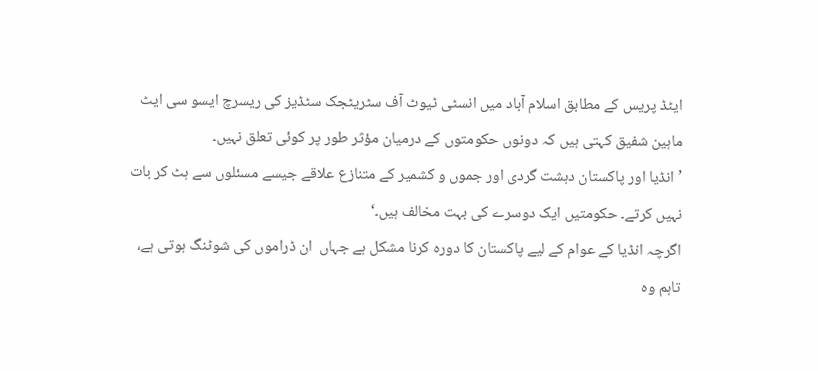ایٹڈ پریس کے مطابق اسلام آباد میں انسٹی ٹیوٹ آف سٹریٹجک سٹڈیز کی ریسرچ ایسو سی ایٹ ماہین شفیق کہتی ہیں کہ دونوں حکومتوں کے درمیان مؤثر طور پر کوئی تعلق نہیں۔
’انڈیا اور پاکستان دہشت گردی اور جموں و کشمیر کے متنازع علاقے جیسے مسئلوں سے ہٹ کر بات نہیں کرتے۔ حکومتیں ایک دوسرے کی بہت مخالف ہیں۔‘
اگرچہ انڈیا کے عوام کے لیے پاکستان کا دورہ کرنا مشکل ہے جہاں  ان ڈراموں کی شوٹنگ ہوتی ہے، تاہم وہ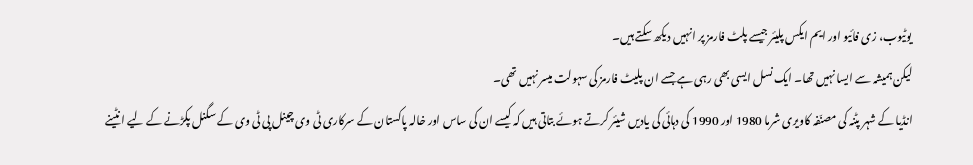یوٹیوب، زی فائیو اور ایم ایکس پلیئر جیسے پلٹ فارمز پر انہیں دیکھ سکتے ہیں۔
لیکن ہمیشہ سے ایسا نہیں تھا۔ ایک نسل ایسی بھی رہی ہے جسے ان پلیٹ فارمز کی سہولت میسر نہیں تھی۔
انڈیا کے شہر پٹنہ کی مصنّفہ کاویری شرما 1980 اور 1990 کی دہائی کی یادیں شیئر کرتے ہوئے بتاتی ہیں کہ کیسے ان کی ساس اور خالہ پاکستان کے سرکاری ٹی وی چینل پی ٹی وی کے سگنل پکڑنے کے لیے انٹینے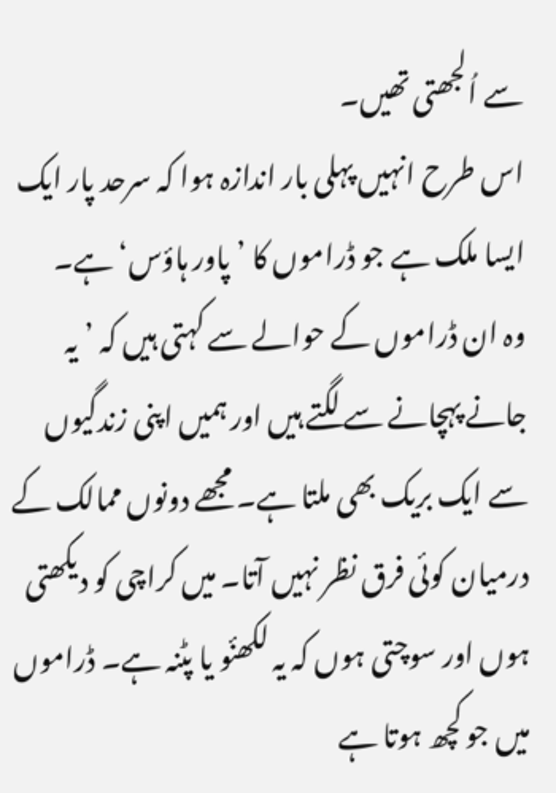سے اُلجھتی تھیں۔
اس طرح انہیں پہلی بار اندازہ ہوا کہ سرحد پار ایک ایسا ملک ہے جو ڈراموں کا ’پاور ہاؤس‘ ہے۔
وہ ان ڈراموں کے حوالے سے کہتی ہیں کہ ’یہ جانے پہچانے سے لگتے ہیں اور ہمیں اپنی زندگیوں سے ایک بریک بھی ملتا ہے۔ مجھے دونوں ممالک کے درمیان کوئی فرق نظر نہیں آتا۔ میں کراچی کو دیکھتی ہوں اور سوچتی ہوں کہ یہ لکھنٔو یا پٹنہ ہے۔ ڈراموں میں جو کچھ ہوتا ہے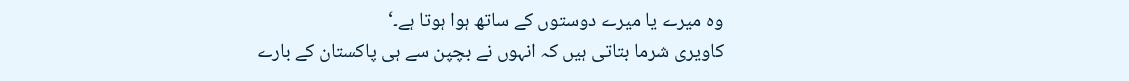وہ میرے یا میرے دوستوں کے ساتھ ہوا ہوتا ہے۔‘
کاویری شرما بتاتی ہیں کہ انہوں نے بچپن سے ہی پاکستان کے بارے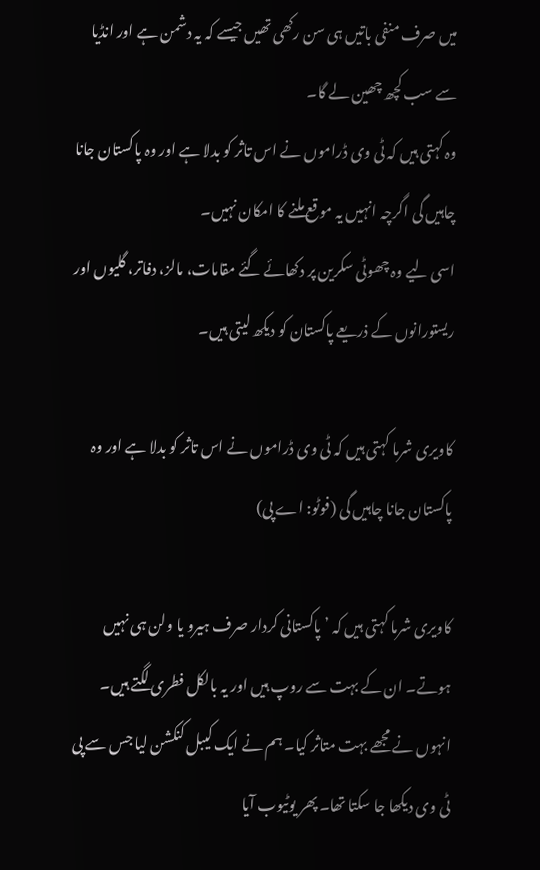میں صرف منفی باتیں ہی سن رکھی تھیں جیسے کہ یہ دشمن ہے اور انڈیا سے سب کچھ چھین لے گا۔
وہ کہتی ہیں کہ ٹی وی ڈراموں نے اس تاثر کو بدلا ہے اور وہ پاکستان جانا چاہیں گی اگرچہ انہیں یہ موقع ملنے کا امکان نہیں۔
اسی لیے وہ چھوٹی سکرین پر دکھائے گئے مقامات، مالز، دفاتر، گلیوں اور ریستورانوں کے ذریعے پاکستان کو دیکھ لیتی ہیں۔

کاویری شرما کہتی ہیں کہ ٹی وی ڈراموں نے اس تاثر کو بدلا ہے اور وہ پاکستان جانا چاہیں گی (فوٹو: اے پی)

کاویری شرما کہتی ہیں کہ ’پاکستانی کردار صرف ہیرو یا ولن ہی نہیں ہوتے۔ ان کے بہت سے روپ ہیں اور یہ بالکل فطری لگتے ہیں۔ انہوں نے مجھے بہت متاثر کیا۔ ہم نے ایک کیبل کنکشن لیا جس سے پی ٹی وی دیکھا جا سکتا تھا۔ پھر یوٹیوب آیا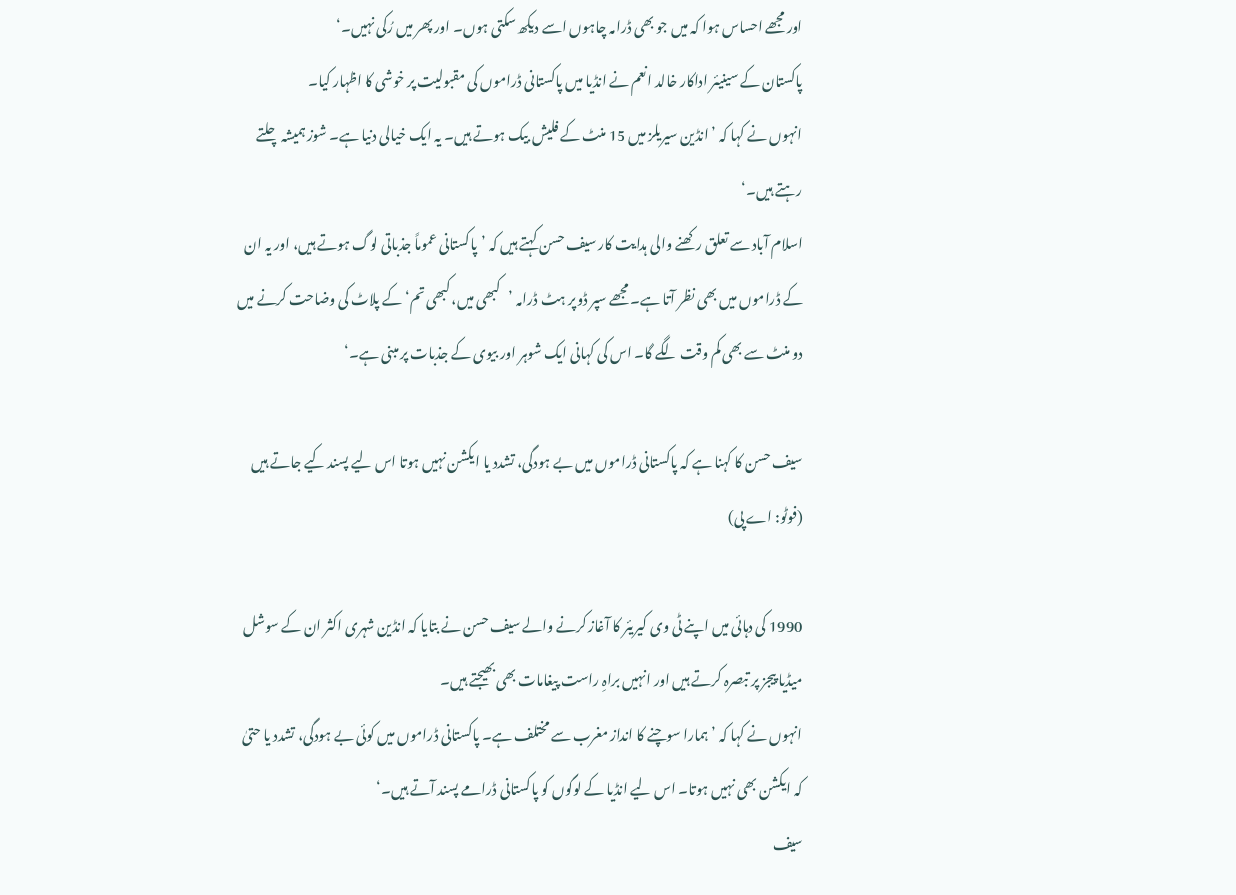اور مجھے احساس ہوا کہ میں جو بھی ڈرامہ چاہوں اسے دیکھ سکتی ہوں۔ اور پھر میں رُکی نہیں۔‘
پاکستان کے سینیئر اداکار خالد انعم نے انڈیا میں پاکستانی ڈراموں کی مقبولیت پر خوشی کا اظہار کیا۔
انہوں نے کہا کہ ’انڈین سیریلز میں 15 منٹ کے فلیش بیک ہوتے ہیں۔ یہ ایک خیالی دنیا ہے۔ شوز ہمیشہ چلتے رہتے ہیں۔‘
اسلام آباد سے تعلق رکھنے والی ہدایت کار سیف حسن کہتے ہیں کہ ’پاکستانی عموماً جذباتی لوگ ہوتے ہیں، اور یہ ان کے ڈراموں میں بھی نظر آتا ہے۔ مجھے سپر ڈوپر ہٹ ڈرامہ ’کبھی میں، کبھی تم‘ کے پلاٹ کی وضاحت کرنے میں دو منٹ سے بھی کم وقت لگے گا۔ اس کی کہانی ایک شوہر اور بیوی کے جذبات پر مبنی ہے۔‘

سیف حسن کا کہنا ہے کہ پاکستانی ڈراموں میں بے ہودگی، تشدد یا ایکشن نہیں ہوتا اس لیے پسند کیے جاتے ہیں (فوٹو: اے پی)

1990 کی دہائی میں اپنے ٹی وی کیریئر کا آغاز کرنے والے سیف حسن نے بتایا کہ انڈین شہری اکثر ان کے سوشل میڈیا پیجز پر تبصرہ کرتے ہیں اور انہیں براہِ راست پیغامات بھی بھیجتے ہیں۔
انہوں نے کہا کہ ’ہمارا سوچنے کا انداز مغرب سے مختلف ہے۔ پاکستانی ڈراموں میں کوئی بے ہودگی، تشدد یا حتیٰ کہ ایکشن بھی نہیں ہوتا۔ اس لیے انڈیا کے لوگوں کو پاکستانی ڈرامے پسند آتے ہیں۔‘
سیف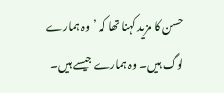حسن کا مزید کہنا تھا کہ ’وہ ہمارے لوگ ہیں۔ وہ ہمارے جیسے ہیں۔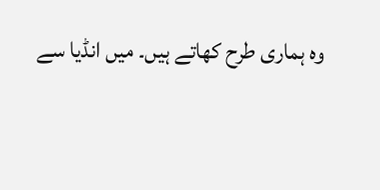وہ ہماری طرح کھاتے ہیں۔ میں انڈیا سے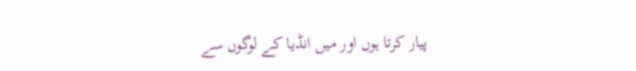پیار کرتا ہوں اور میں انڈیا کے لوگوں سے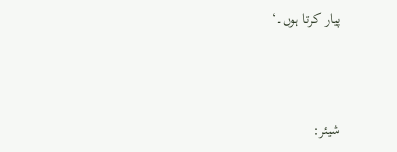پیار کرتا ہوں۔‘



شیئر: